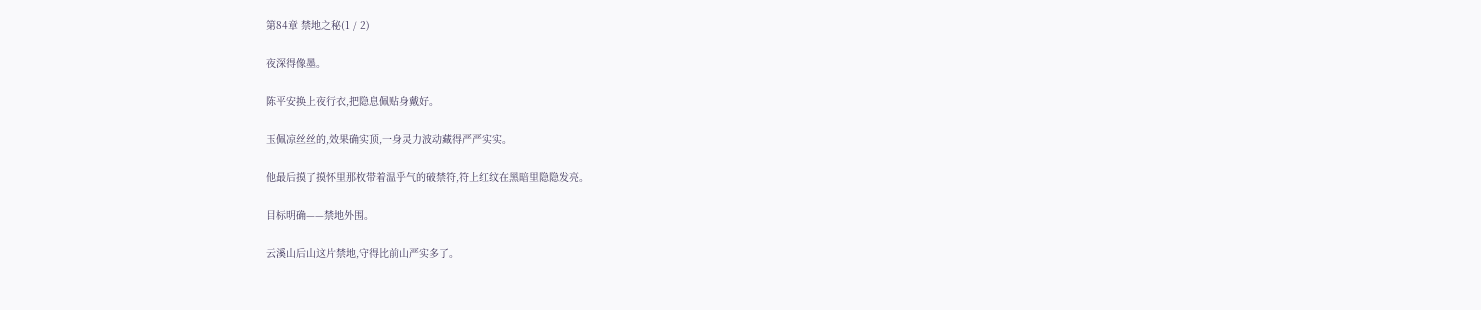第84章 禁地之秘(1 / 2)

夜深得像墨。

陈平安换上夜行衣,把隐息佩贴身戴好。

玉佩凉丝丝的,效果确实顶,一身灵力波动藏得严严实实。

他最后摸了摸怀里那枚带着温乎气的破禁符,符上红纹在黑暗里隐隐发亮。

目标明确——禁地外围。

云溪山后山这片禁地,守得比前山严实多了。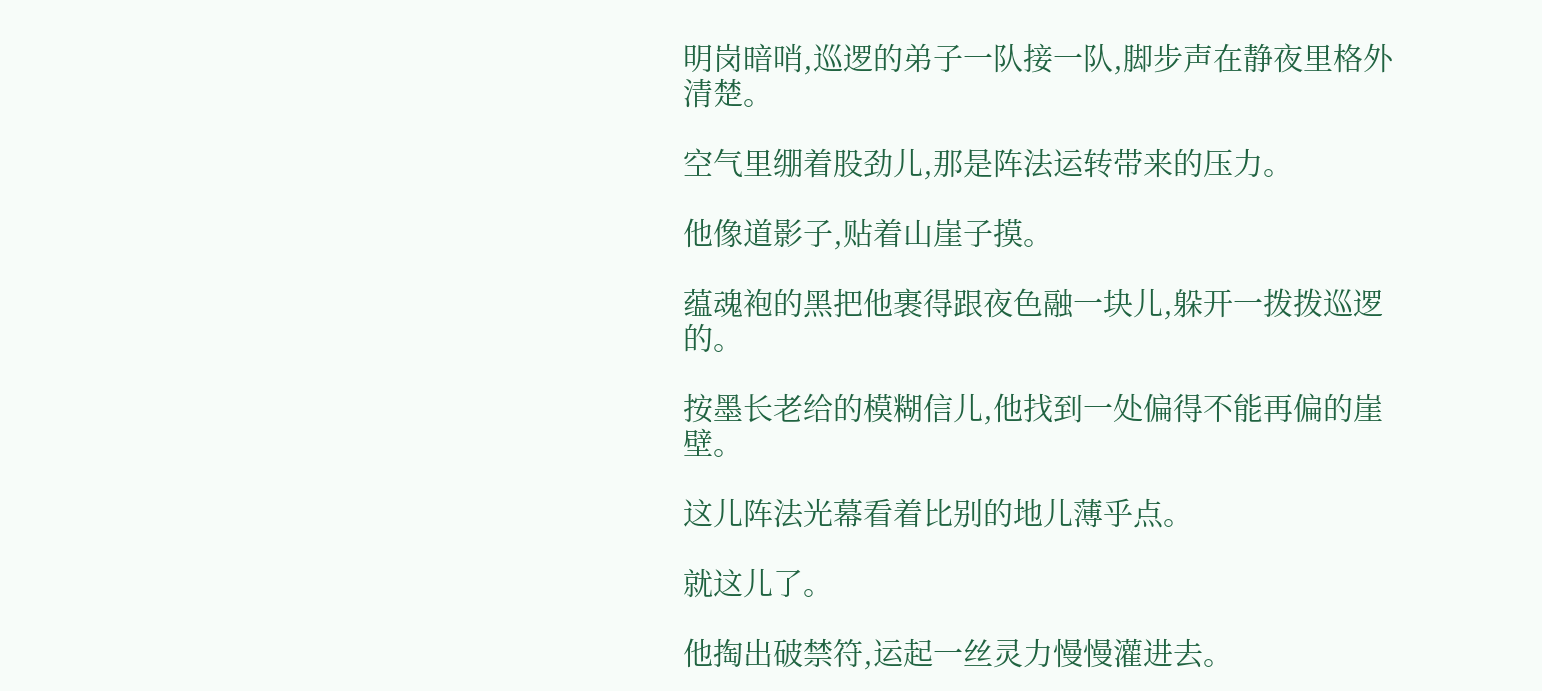明岗暗哨,巡逻的弟子一队接一队,脚步声在静夜里格外清楚。

空气里绷着股劲儿,那是阵法运转带来的压力。

他像道影子,贴着山崖子摸。

蕴魂袍的黑把他裹得跟夜色融一块儿,躲开一拨拨巡逻的。

按墨长老给的模糊信儿,他找到一处偏得不能再偏的崖壁。

这儿阵法光幕看着比别的地儿薄乎点。

就这儿了。

他掏出破禁符,运起一丝灵力慢慢灌进去。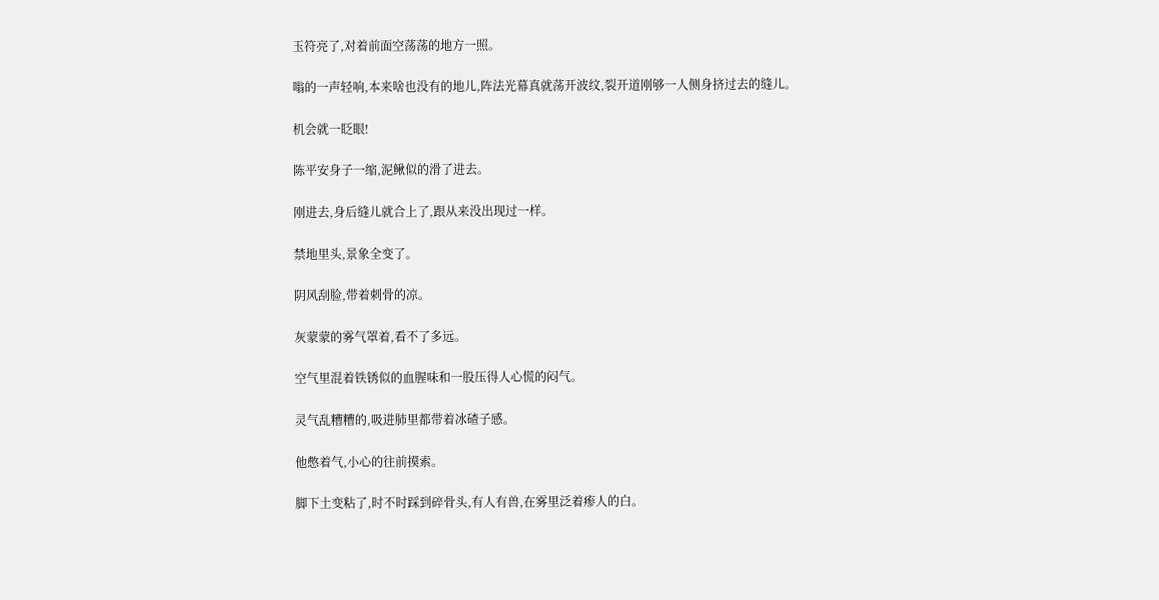玉符亮了,对着前面空荡荡的地方一照。

嗡的一声轻响,本来啥也没有的地儿,阵法光幕真就荡开波纹,裂开道刚够一人侧身挤过去的缝儿。

机会就一眨眼!

陈平安身子一缩,泥鳅似的滑了进去。

刚进去,身后缝儿就合上了,跟从来没出现过一样。

禁地里头,景象全变了。

阴风刮脸,带着刺骨的凉。

灰蒙蒙的雾气罩着,看不了多远。

空气里混着铁锈似的血腥味和一股压得人心慌的闷气。

灵气乱糟糟的,吸进肺里都带着冰碴子感。

他憋着气,小心的往前摸索。

脚下土变粘了,时不时踩到碎骨头,有人有兽,在雾里泛着瘆人的白。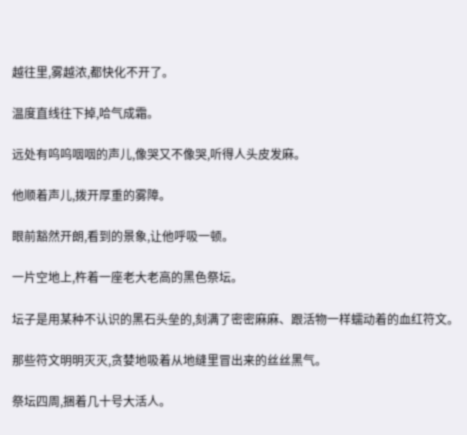越往里,雾越浓,都快化不开了。

温度直线往下掉,哈气成霜。

远处有呜呜咽咽的声儿,像哭又不像哭,听得人头皮发麻。

他顺着声儿,拨开厚重的雾障。

眼前豁然开朗,看到的景象,让他呼吸一顿。

一片空地上,杵着一座老大老高的黑色祭坛。

坛子是用某种不认识的黑石头垒的,刻满了密密麻麻、跟活物一样蠕动着的血红符文。

那些符文明明灭灭,贪婪地吸着从地缝里冒出来的丝丝黑气。

祭坛四周,捆着几十号大活人。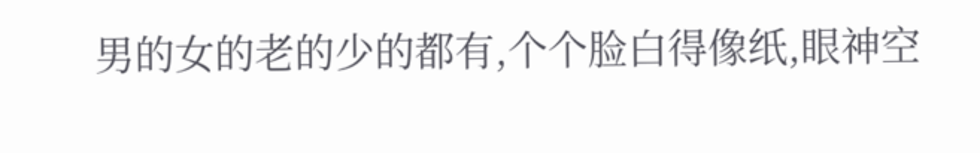男的女的老的少的都有,个个脸白得像纸,眼神空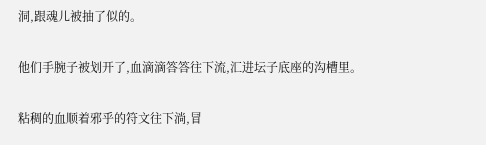洞,跟魂儿被抽了似的。

他们手腕子被划开了,血滴滴答答往下流,汇进坛子底座的沟槽里。

粘稠的血顺着邪乎的符文往下淌,冒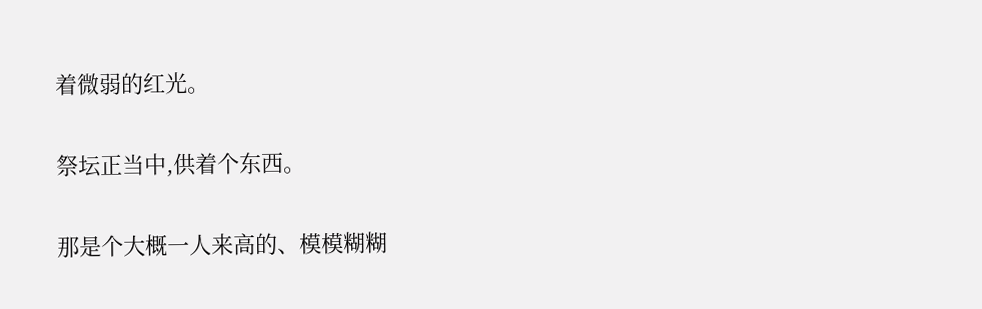着微弱的红光。

祭坛正当中,供着个东西。

那是个大概一人来高的、模模糊糊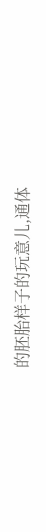的胚胎样子的玩意儿,通体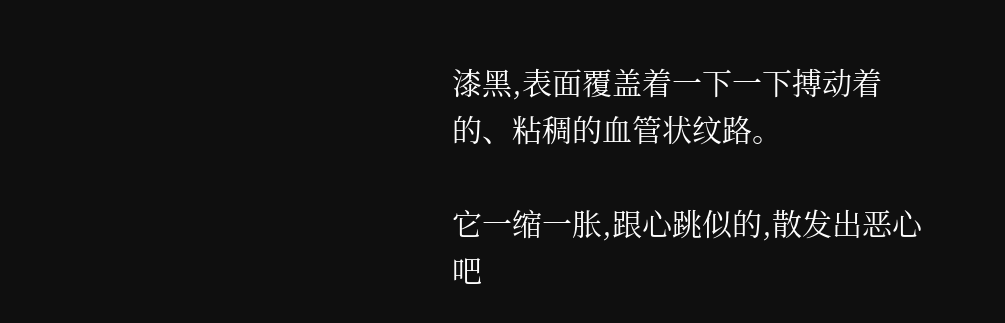漆黑,表面覆盖着一下一下搏动着的、粘稠的血管状纹路。

它一缩一胀,跟心跳似的,散发出恶心吧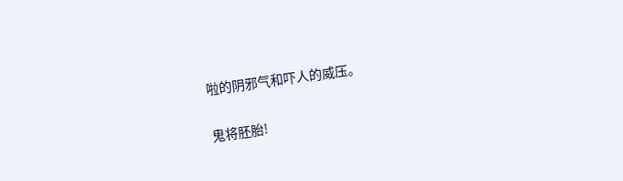啦的阴邪气和吓人的威压。

鬼将胚胎!